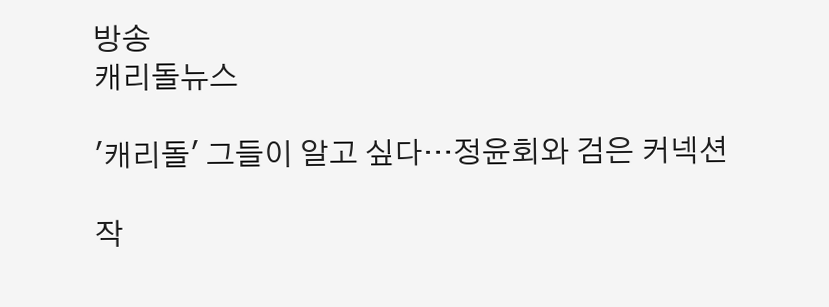방송
캐리돌뉴스

'캐리돌' 그들이 알고 싶다…정윤회와 검은 커넥션

작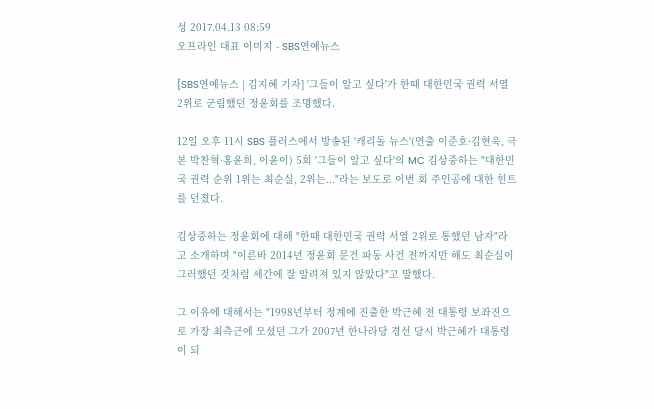성 2017.04.13 08:59
오프라인 대표 이미지 - SBS연예뉴스

[SBS연예뉴스 | 김지혜 기자] '그들이 알고 싶다'가 한때 대한민국 권력 서열 2위로 군림했던 정윤회를 조명했다.

12일 오후 11시 SBS 플러스에서 방송된 '캐리돌 뉴스'(연출 이준호·김현욱, 극본 박찬혁·홍윤희, 이윤이) 5회 '그들이 알고 싶다'의 MC 김상중하는 "대한민국 권력 순위 1위는 최순실, 2위는..."라는 보도로 이번 회 주인공에 대한 힌트를 던졌다.

김상중하는 정윤회에 대해 "한때 대한민국 권력 서열 2위로 통했던 남자"라고 소개하며 "이른바 2014년 정윤회 문건 파동 사건 전까지만 해도 최순실이 그러했던 것처럼 세간에 잘 알려져 있지 않았다"고 말했다.

그 이유에 대해서는 "1998년부터 정계에 진출한 박근혜 전 대통령 보좌진으로 가장 최측근에 모셨던 그가 2007년 한나라당 경선 당시 박근혜가 대통령이 되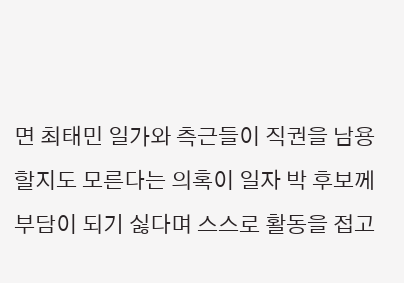면 최태민 일가와 측근들이 직권을 남용할지도 모른다는 의혹이 일자 박 후보께 부담이 되기 싫다며 스스로 활동을 접고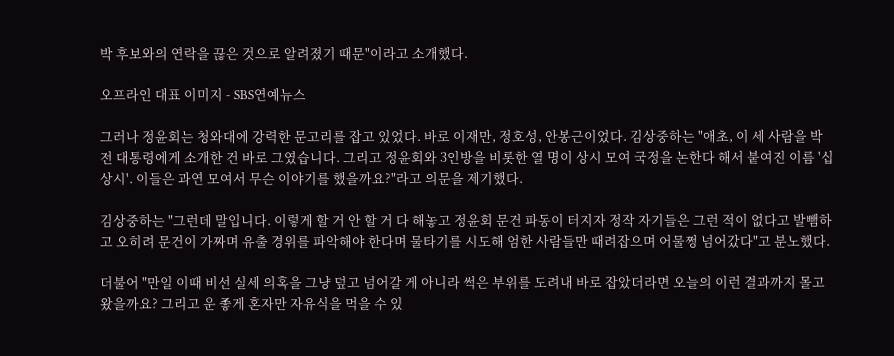박 후보와의 연락을 끊은 것으로 알려졌기 때문"이라고 소개했다.

오프라인 대표 이미지 - SBS연예뉴스

그러나 정윤회는 청와대에 강력한 문고리를 잡고 있었다. 바로 이재만, 정호성, 안봉근이었다. 김상중하는 "애초, 이 세 사람을 박 전 대통령에게 소개한 건 바로 그였습니다. 그리고 정윤회와 3인방을 비롯한 열 명이 상시 모여 국정을 논한다 해서 붙여진 이름 '십상시'. 이들은 과연 모여서 무슨 이야기를 했을까요?"라고 의문을 제기했다.

김상중하는 "그런데 말입니다. 이렇게 할 거 안 할 거 다 해놓고 정윤회 문건 파동이 터지자 정작 자기들은 그런 적이 없다고 발뺌하고 오히려 문건이 가짜며 유출 경위를 파악해야 한다며 물타기를 시도해 엄한 사람들만 때려잡으며 어물쩡 넘어갔다"고 분노했다.

더불어 "만일 이때 비선 실세 의혹을 그냥 덮고 넘어갈 게 아니라 썩은 부위를 도려내 바로 잡았더라면 오늘의 이런 결과까지 몰고 왔을까요? 그리고 운 좋게 혼자만 자유식을 먹을 수 있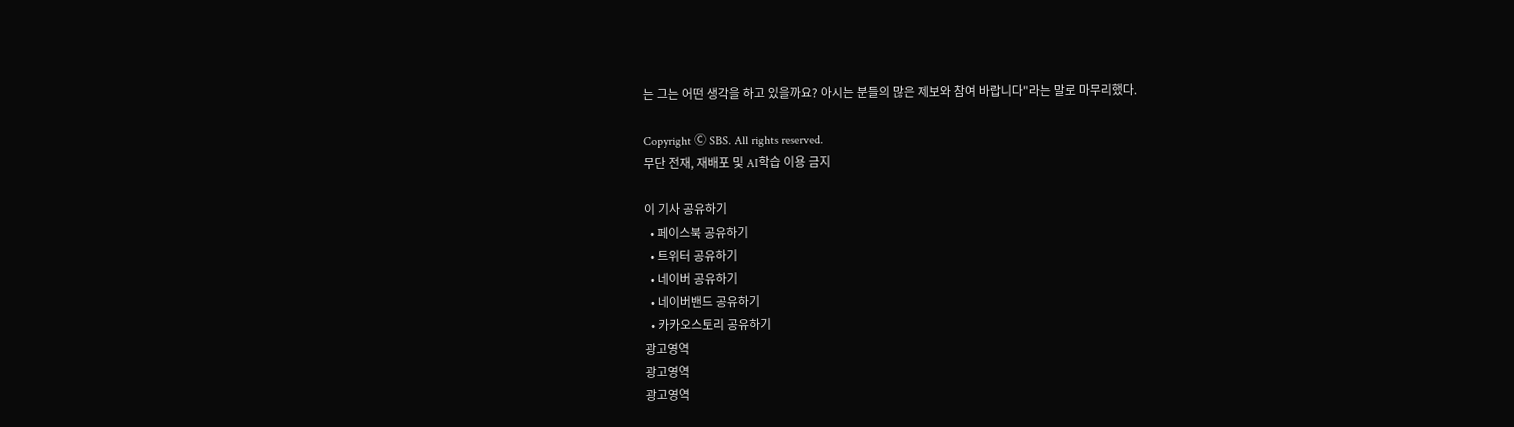는 그는 어떤 생각을 하고 있을까요? 아시는 분들의 많은 제보와 참여 바랍니다"라는 말로 마무리했다.

Copyright Ⓒ SBS. All rights reserved.
무단 전재, 재배포 및 AI학습 이용 금지

이 기사 공유하기
  • 페이스북 공유하기
  • 트위터 공유하기
  • 네이버 공유하기
  • 네이버밴드 공유하기
  • 카카오스토리 공유하기
광고영역
광고영역
광고영역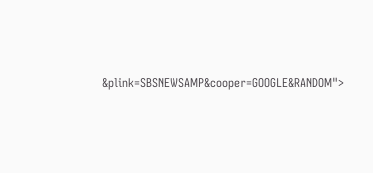&plink=SBSNEWSAMP&cooper=GOOGLE&RANDOM">